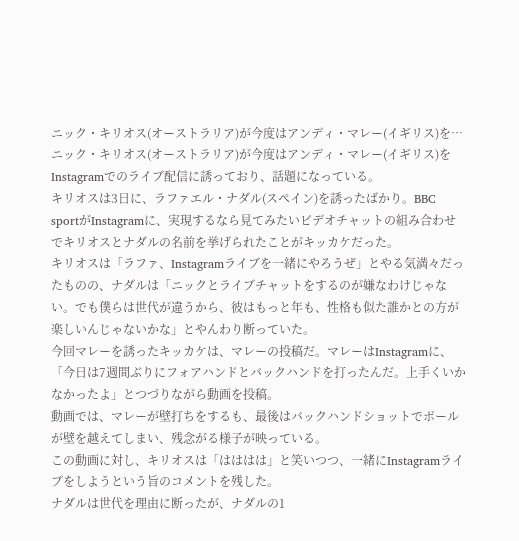ニック・キリオス(オーストラリア)が今度はアンディ・マレー(イギリス)を…
ニック・キリオス(オーストラリア)が今度はアンディ・マレー(イギリス)をInstagramでのライブ配信に誘っており、話題になっている。
キリオスは3日に、ラファエル・ナダル(スペイン)を誘ったばかり。BBC sportがInstagramに、実現するなら見てみたいビデオチャットの組み合わせでキリオスとナダルの名前を挙げられたことがキッカケだった。
キリオスは「ラファ、Instagramライブを一緒にやろうぜ」とやる気満々だったものの、ナダルは「ニックとライブチャットをするのが嫌なわけじゃない。でも僕らは世代が違うから、彼はもっと年も、性格も似た誰かとの方が楽しいんじゃないかな」とやんわり断っていた。
今回マレーを誘ったキッカケは、マレーの投稿だ。マレーはInstagramに、「今日は7週間ぶりにフォアハンドとバックハンドを打ったんだ。上手くいかなかったよ」とつづりながら動画を投稿。
動画では、マレーが壁打ちをするも、最後はバックハンドショットでボールが壁を越えてしまい、残念がる様子が映っている。
この動画に対し、キリオスは「はははは」と笑いつつ、一緒にInstagramライブをしようという旨のコメントを残した。
ナダルは世代を理由に断ったが、ナダルの1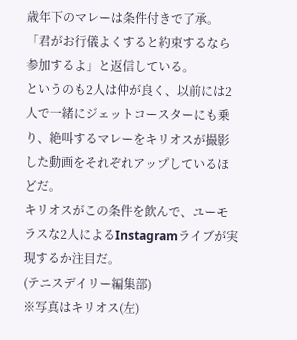歳年下のマレーは条件付きで了承。「君がお行儀よくすると約束するなら参加するよ」と返信している。
というのも2人は仲が良く、以前には2人で一緒にジェットコースターにも乗り、絶叫するマレーをキリオスが撮影した動画をそれぞれアップしているほどだ。
キリオスがこの条件を飲んで、ユーモラスな2人によるInstagramライブが実現するか注目だ。
(テニスデイリー編集部)
※写真はキリオス(左)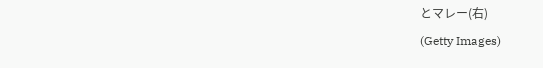とマレー(右)
(Getty Images)